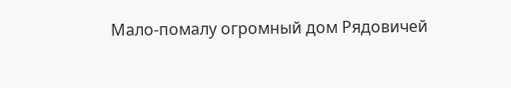Мало-помалу огромный дом Рядовичей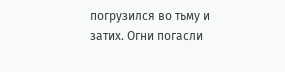погрузился во тьму и затих. Огни погасли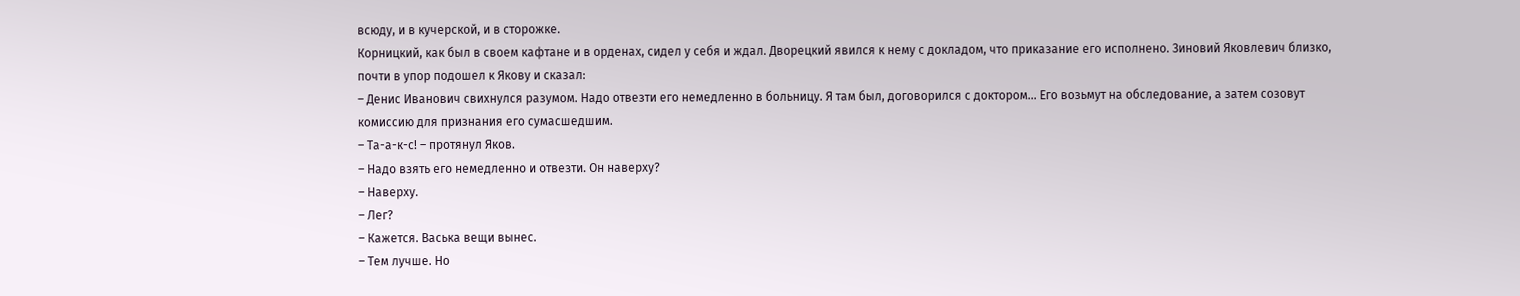всюду, и в кучерской, и в сторожке.
Корницкий, как был в своем кафтане и в орденах, сидел у себя и ждал. Дворецкий явился к нему с докладом, что приказание его исполнено. Зиновий Яковлевич близко, почти в упор подошел к Якову и сказал:
– Денис Иванович свихнулся разумом. Надо отвезти его немедленно в больницу. Я там был, договорился с доктором... Его возьмут на обследование, а затем созовут комиссию для признания его сумасшедшим.
– Та-а-к-с! – протянул Яков.
– Надо взять его немедленно и отвезти. Он наверху?
– Наверху.
– Лег?
– Кажется. Васька вещи вынес.
– Тем лучше. Но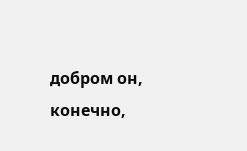добром он, конечно,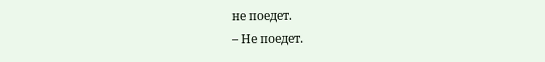не поедет.
– Не поедет.